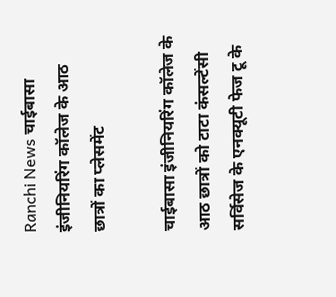Ranchi News चाईबासा इंजीनियरिंग कॉलेज के आठ छात्रों का प्लेसमेंट

चाईबासा इंजीनियरिंग कॉलेज के आठ छात्रों को टाटा कंसल्टेंसी सर्विसेज के एनक्यूटी फेज टू के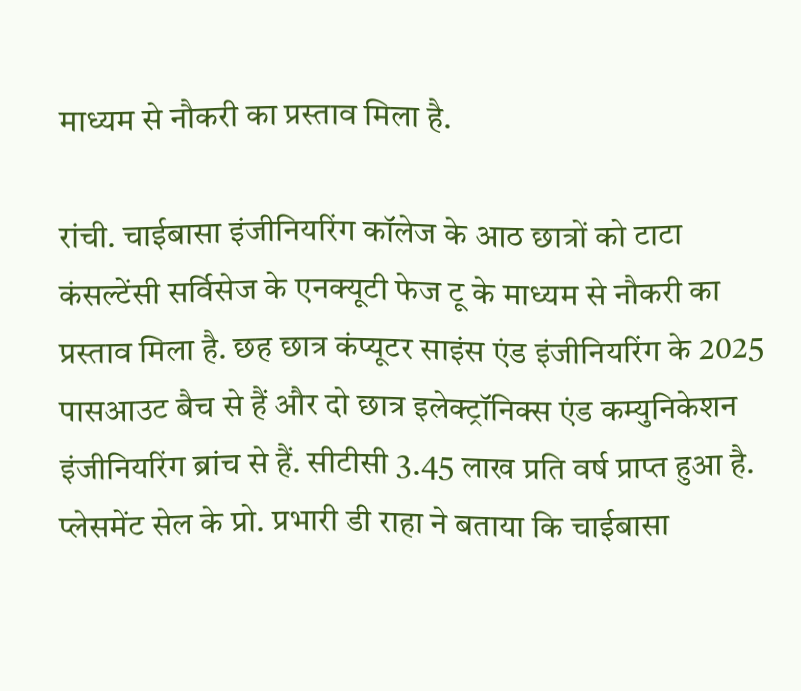माध्यम से नौकरी का प्रस्ताव मिला है.

रांची. चाईबासा इंजीनियरिंग कॉलेज के आठ छात्रों को टाटा कंसल्टेंसी सर्विसेज के एनक्यूटी फेज टू के माध्यम से नौकरी का प्रस्ताव मिला है. छह छात्र कंप्यूटर साइंस एंड इंजीनियरिंग के 2025 पासआउट बैच से हैं और दो छात्र इलेक्ट्रॉनिक्स एंड कम्युनिकेशन इंजीनियरिंग ब्रांच से हैं. सीटीसी 3.45 लाख प्रति वर्ष प्राप्त हुआ है. प्लेसमेंट सेल के प्रो. प्रभारी डी राहा ने बताया कि चाईबासा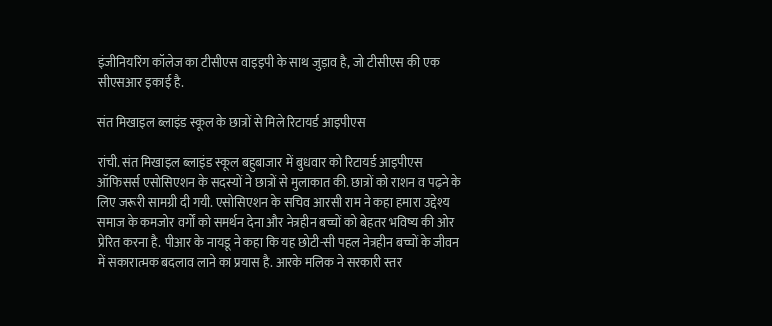इंजीनियरिंग कॉलेज का टीसीएस वाइइपी के साथ जुड़ाव है, जो टीसीएस की एक सीएसआर इकाई है.

संत मिखाइल ब्लाइंड स्कूल के छात्रों से मिले रिटायर्ड आइपीएस

रांची. संत मिखाइल ब्लाइंड स्कूल बहुबाजार में बुधवार को रिटायर्ड आइपीएस ऑफिसर्स एसोसिएशन के सदस्यों ने छात्रों से मुलाकात की. छात्रों को राशन व पढ़ने के लिए जरूरी सामग्री दी गयी. एसोसिएशन के सचिव आरसी राम ने कहा हमारा उद्देश्य समाज के कमजोर वर्गों को समर्थन देना और नेत्रहीन बच्चों को बेहतर भविष्य की ओर प्रेरित करना है. पीआर के नायडू ने कहा कि यह छोटी-सी पहल नेत्रहीन बच्चों के जीवन में सकारात्मक बदलाव लाने का प्रयास है. आरके मलिक ने सरकारी स्तर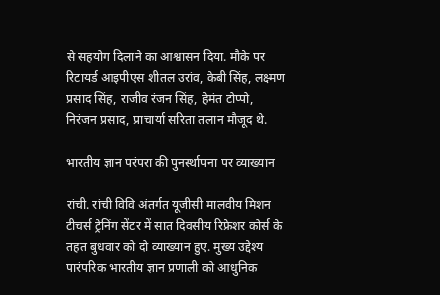से सहयोग दिलाने का आश्वासन दिया. मौके पर रिटायर्ड आइपीएस शीतल उरांव, केबी सिंह, लक्ष्मण प्रसाद सिंह, राजीव रंजन सिंह, हेमंत टोप्पो, निरंजन प्रसाद, प्राचार्या सरिता तलान मौजूद थे.

भारतीय ज्ञान परंपरा की पुनर्स्थापना पर व्याख्यान

रांची. रांची विवि अंतर्गत यूजीसी मालवीय मिशन टीचर्स ट्रेनिंग सेंटर में सात दिवसीय रिफ्रेशर कोर्स के तहत बुधवार को दो व्याख्यान हुए. मुख्य उद्देश्य पारंपरिक भारतीय ज्ञान प्रणाली को आधुनिक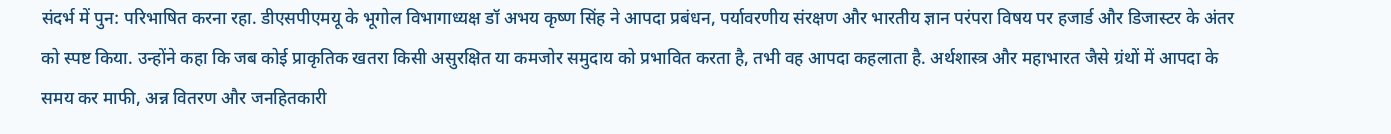संदर्भ में पुन: परिभाषित करना रहा. डीएसपीएमयू के भूगोल विभागाध्यक्ष डॉ अभय कृष्ण सिंह ने आपदा प्रबंधन, पर्यावरणीय संरक्षण और भारतीय ज्ञान परंपरा विषय पर हजार्ड और डिजास्टर के अंतर को स्पष्ट किया. उन्होंने कहा कि जब कोई प्राकृतिक खतरा किसी असुरक्षित या कमजोर समुदाय को प्रभावित करता है, तभी वह आपदा कहलाता है. अर्थशास्त्र और महाभारत जैसे ग्रंथों में आपदा के समय कर माफी, अन्न वितरण और जनहितकारी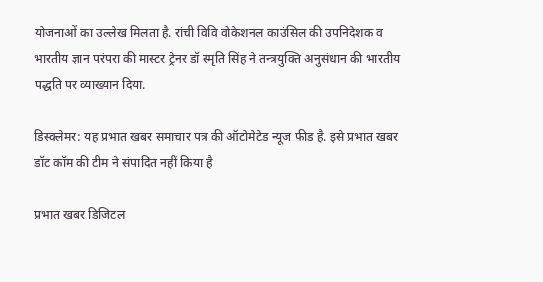योजनाओं का उल्लेख मिलता है. रांची विवि वोकेशनल काउंसिल की उपनिदेशक व भारतीय ज्ञान परंपरा की मास्टर ट्रेनर डॉ स्मृति सिंह ने तन्त्रयुक्ति अनुसंधान की भारतीय पद्धति पर व्याख्यान दिया.

डिस्क्लेमर: यह प्रभात खबर समाचार पत्र की ऑटोमेटेड न्यूज फीड है. इसे प्रभात खबर डॉट कॉम की टीम ने संपादित नहीं किया है

प्रभात खबर डिजिटल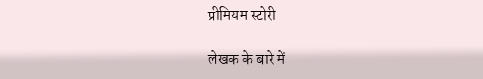प्रीमियम स्टोरी

लेखक के बारे में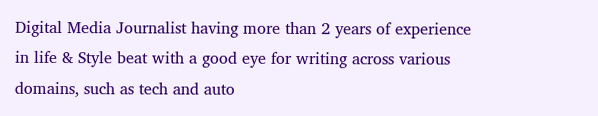Digital Media Journalist having more than 2 years of experience in life & Style beat with a good eye for writing across various domains, such as tech and auto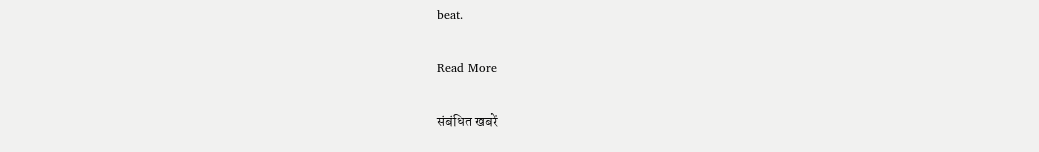beat.

Read More

संबंधित खबरें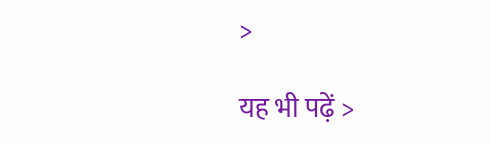>

यह भी पढ़ें >